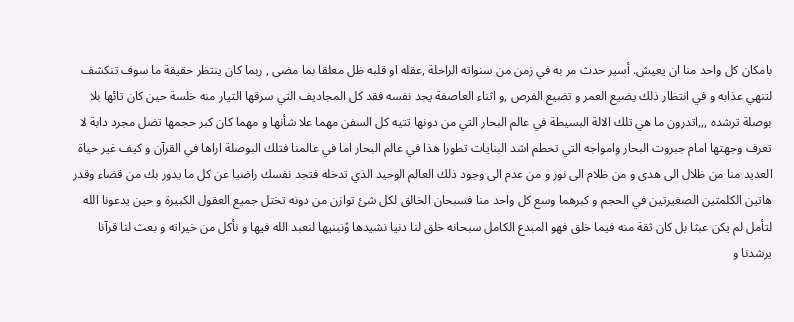بامكان كل واحد منا ان يعيش. أسير حدث مر به في زمن من سنواته الراحلة ,عقله او قلبه ظل معلقا بما مضى , ربما كان ينتظر حقيقة ما سوف تنكشف لتنهي عذابه و في انتظار ذلك يضيع العمر و تضيع الفرص ,و اثناء العاصفة يجد نفسه فقد كل المجاديف التي سرقها التيار منه خلسة حين كان تائها بلا بوصلة ترشده ,,,اتدرون ما هي تلك الالة البسيطة في عالم البحار التي من دونها تتيه كل السفن مهما علا شأنها و مهما كان كبر حجمها تضل مجرد دابة لا تعرف وجهتها امام جبروت البحار وامواجه التي تحطم اشد البنايات تطورا هذا في عالم البحار اما في عالمنا فتلك البوصلة اراها في القرآن و كيف غير حياة العديد منا من ظلال الى هدى و من ظلام الى نور و من عدم الى وجود ذلك العالم الوحيد الذي تدخله فتجد نفسك راضيا عن كل ما يدور بك من قضاء وقدر هاتين الكلمتين الصغيرتين في الحجم و كبرهما وسع كل واحد منا فسبحان الخالق لكل شئ توازن من دونه تختل جميع العقول الكبيرة و حين يدعونا الله لتأمل لم يكن عبثا بل كان ثقة منه فيما خلق فهو المبدع الكامل سبحانه خلق لنا دنيا نشيدها وًنبنيها لنعبد الله فيها و نأكل من خيراته و بعث لنا قرآنا يرشدنا و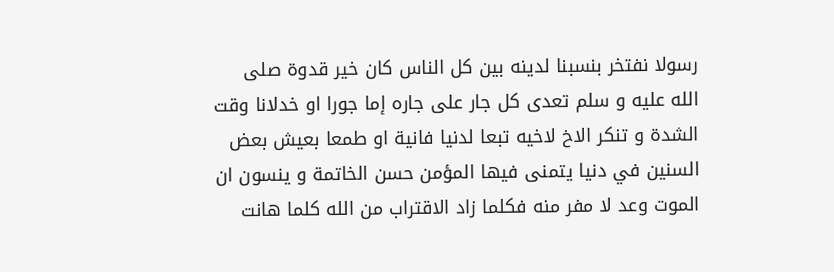رسولا نفتخر بنسبنا لدينه بين كل الناس كان خير قدوة صلى الله عليه و سلم تعدى كل جار على جاره إما جورا او خدلانا وقت الشدة و تنكر الاخ لاخيه تبعا لدنيا فانية او طمعا بعيش بعض السنين في دنيا يتمنى فيها المؤمن حسن الخاتمة و ينسون ان الموت وعد لا مفر منه فكلما زاد الاقتراب من الله كلما هانت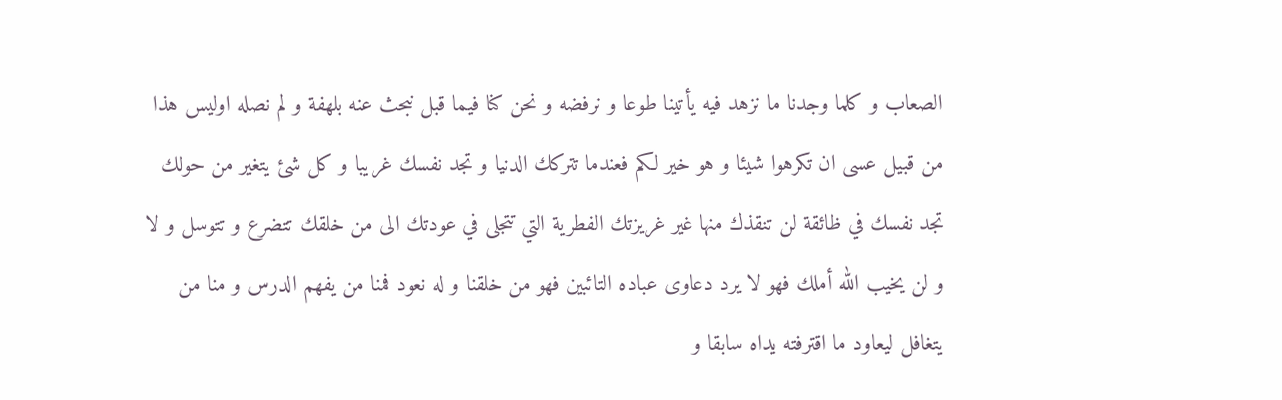الصعاب و كلما وجدنا ما نزهد فيه يأتينا طوعا و نرفضه و نحن كنا فيما قبل نبحث عنه بلهفة و لم نصله اوليس هذا من قبيل عسى ان تكرهوا شيئا و هو خير لكم فعندما تتركك الدنيا و تجد نفسك غريبا و كل شئ يتغير من حولك تجد نفسك في ظائقة لن تنقذك منها غير غريزتك الفطرية التي تتجلى في عودتك الى من خلقك تتضرع و تتوسل و لا و لن يخيب الله أملك فهو لا يرد دعاوى عباده التائبين فهو من خلقنا و له نعود فمنا من يفهم الدرس و منا من يتغافل ليعاود ما اقترفته يداه سابقا و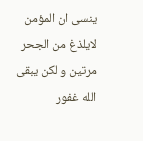ينسى ان المؤمن لايلذغ من الجحر مرتين و لكن يبقى الله غفور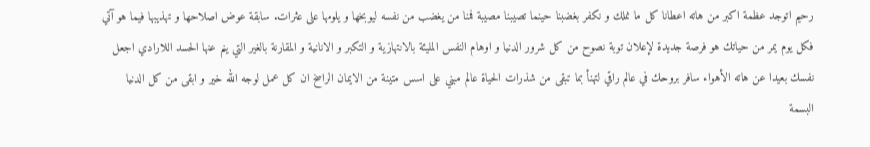رحيم اتوجد عظمة اكبر من هاته اعطانا كل ما نملك و نكفر بغضبنا حينما تصيبنا مصيبة فمنا من يغضب من نفسه ليوبخها و يلومها على عثرات. سابقة عوض اصلاحها و تهذيبها فيما هو آتي فكل يوم يمر من حياتك هو فرصة جديدة لإعلان توبة نصوح من كل شرور الدنيا و اوهام النفس المليئة بالانتهازية و التكبر و الانانية و المقارنة بالغير التي ينم عنها الحسد اللارادي اجعل نفسك بعيدا عن هاته الأهواء سافر بروحك في عالم راقي لتهنأ بما تبقى من شذرات الحياة عالم مبني على اسس متينة من الايمان الراسخ ان كل عمل لوجه الله خير و ابقى من كل الدنيا البسمة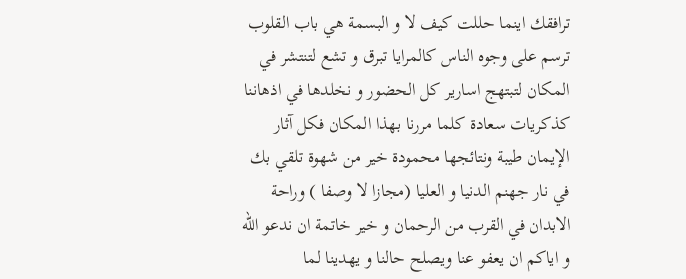ترافقك اينما حللت كيف لا و البسمة هي باب القلوب ترسم على وجوه الناس كالمرايا تبرق و تشع لتنتشر في المكان لتبتهج اسارير كل الحضور و نخلدها في اذهاننا كذكريات سعادة كلما مررنا بهذا المكان فكل آثار الإيمان طيبة ونتائجها محمودة خير من شهوة تلقي بك في نار جهنم الدنيا و العليا (مجازا لا وصفا ) وراحة الابدان في القرب من الرحمان و خير خاتمة ان ندعو الله و اياكم ان يعفو عنا ويصلح حالنا و يهدينا لما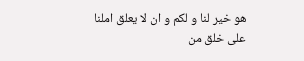هو خير لنا و لكم و ان لا يعلق املنا على خلق من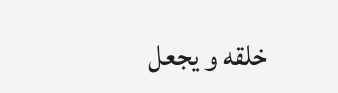خلقه و يجعل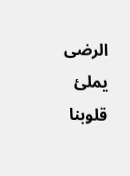الرضى يملئ قلوبنا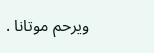ويرحم موتانا .